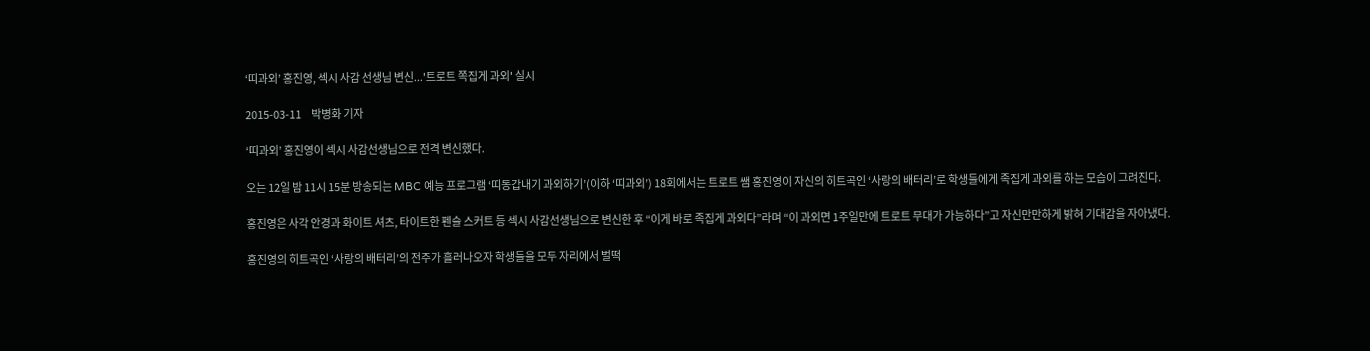‘띠과외’ 홍진영, 섹시 사감 선생님 변신...'트로트 쪽집게 과외' 실시

2015-03-11     박병화 기자

‘띠과외’ 홍진영이 섹시 사감선생님으로 전격 변신했다.

오는 12일 밤 11시 15분 방송되는 MBC 예능 프로그램 ‘띠동갑내기 과외하기’(이하 ‘띠과외’) 18회에서는 트로트 쌤 홍진영이 자신의 히트곡인 ‘사랑의 배터리’로 학생들에게 족집게 과외를 하는 모습이 그려진다.

홍진영은 사각 안경과 화이트 셔츠, 타이트한 펜슬 스커트 등 섹시 사감선생님으로 변신한 후 “이게 바로 족집게 과외다”라며 “이 과외면 1주일만에 트로트 무대가 가능하다”고 자신만만하게 밝혀 기대감을 자아냈다.

홍진영의 히트곡인 ‘사랑의 배터리’의 전주가 흘러나오자 학생들을 모두 자리에서 벌떡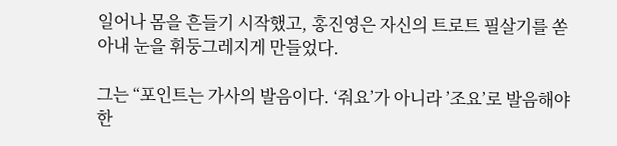일어나 몸을 흔들기 시작했고, 홍진영은 자신의 트로트 필살기를 쏟아내 눈을 휘둥그레지게 만들었다.

그는 “포인트는 가사의 발음이다. ‘줘요’가 아니라 ’조요’로 발음해야 한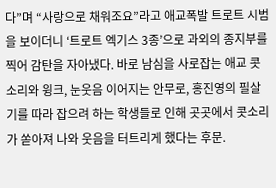다”며 “사랑으로 채워조요”라고 애교폭발 트로트 시범을 보이더니 ‘트로트 엑기스 3종’으로 과외의 종지부를 찍어 감탄을 자아냈다. 바로 남심을 사로잡는 애교 콧소리와 윙크, 눈웃음 이어지는 안무로, 홍진영의 필살기를 따라 잡으려 하는 학생들로 인해 곳곳에서 콧소리가 쏟아져 나와 웃음을 터트리게 했다는 후문.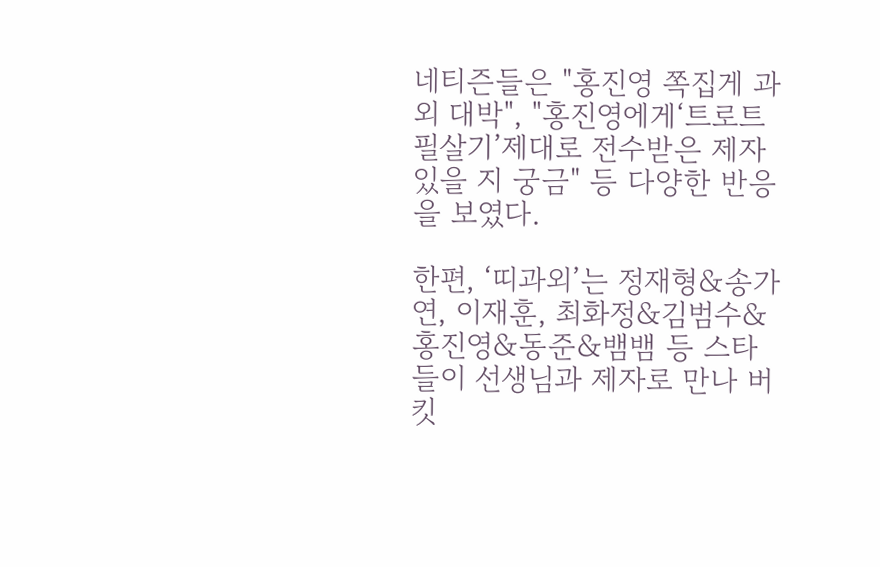네티즌들은 "홍진영 쪽집게 과외 대박", "홍진영에게‘트로트 필살기’제대로 전수받은 제자 있을 지 궁금" 등 다양한 반응을 보였다.

한편, ‘띠과외’는 정재형&송가연, 이재훈, 최화정&김범수&홍진영&동준&뱀뱀 등 스타들이 선생님과 제자로 만나 버킷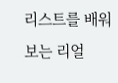리스트를 배워보는 리얼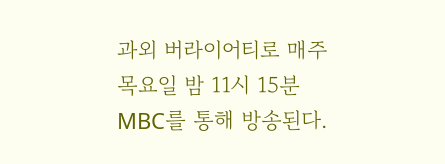과외 버라이어티로 매주 목요일 밤 11시 15분 MBC를 통해 방송된다.